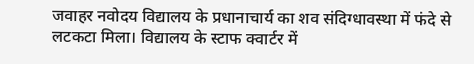जवाहर नवोदय विद्यालय के प्रधानाचार्य का शव संदिग्धावस्था में फंदे से
लटकटा मिला। विद्यालय के स्टाफ क्वार्टर में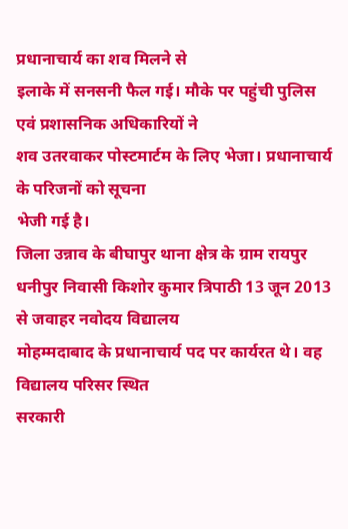प्रधानाचार्य का शव मिलने से
इलाके में सनसनी फैल गई। मौके पर पहुंची पुलिस एवं प्रशासनिक अधिकारियों ने
शव उतरवाकर पोस्टमार्टम के लिए भेजा। प्रधानाचार्य के परिजनों को सूचना
भेजी गई है।
जिला उन्नाव के बीघापुर थाना क्षेत्र के ग्राम रायपुर
धनीपुर निवासी किशोर कुमार त्रिपाठी 13 जून 2013 से जवाहर नवोदय विद्यालय
मोहम्मदाबाद के प्रधानाचार्य पद पर कार्यरत थे। वह विद्यालय परिसर स्थित
सरकारी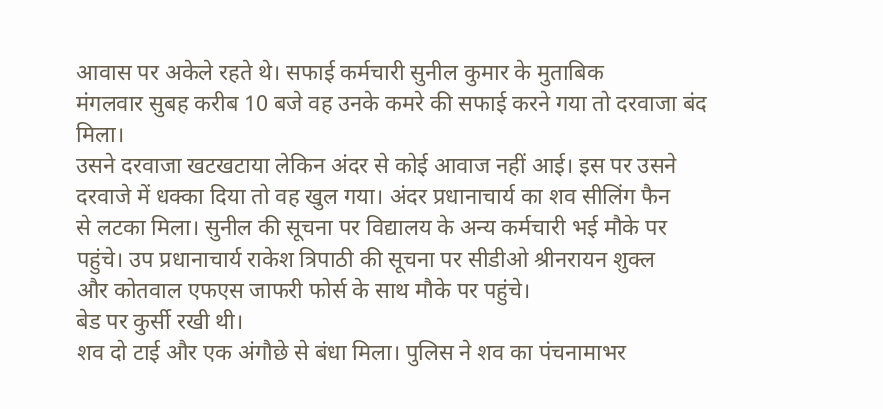आवास पर अकेले रहते थे। सफाई कर्मचारी सुनील कुमार के मुताबिक
मंगलवार सुबह करीब 10 बजे वह उनके कमरे की सफाई करने गया तो दरवाजा बंद
मिला।
उसने दरवाजा खटखटाया लेकिन अंदर से कोई आवाज नहीं आई। इस पर उसने
दरवाजे में धक्का दिया तो वह खुल गया। अंदर प्रधानाचार्य का शव सीलिंग फैन
से लटका मिला। सुनील की सूचना पर विद्यालय के अन्य कर्मचारी भई मौके पर
पहुंचे। उप प्रधानाचार्य राकेश त्रिपाठी की सूचना पर सीडीओ श्रीनरायन शुक्ल
और कोतवाल एफएस जाफरी फोर्स के साथ मौके पर पहुंचे।
बेड पर कुर्सी रखी थी।
शव दो टाई और एक अंगौछे से बंधा मिला। पुलिस ने शव का पंचनामाभर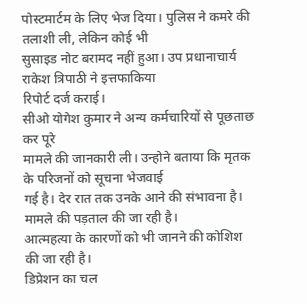पोस्टमार्टम के लिए भेज दिया। पुलिस ने कमरे की तलाशी ली, लेकिन कोई भी
सुसाइड नोट बरामद नहीं हुआ। उप प्रधानाचार्य राकेश त्रिपाठी ने इत्तफाकिया
रिपोर्ट दर्ज कराई।
सीओ योगेश कुमार ने अन्य कर्मचारियों से पूछताछ कर पूरे
मामले की जानकारी ली। उन्होने बताया कि मृतक के परिजनों को सूचना भेजवाई
गई है। देर रात तक उनके आने की संभावना है। मामले की पड़ताल की जा रही है।
आत्महत्या के कारणों को भी जानने की कोशिश की जा रही है।
डिप्रेशन का चल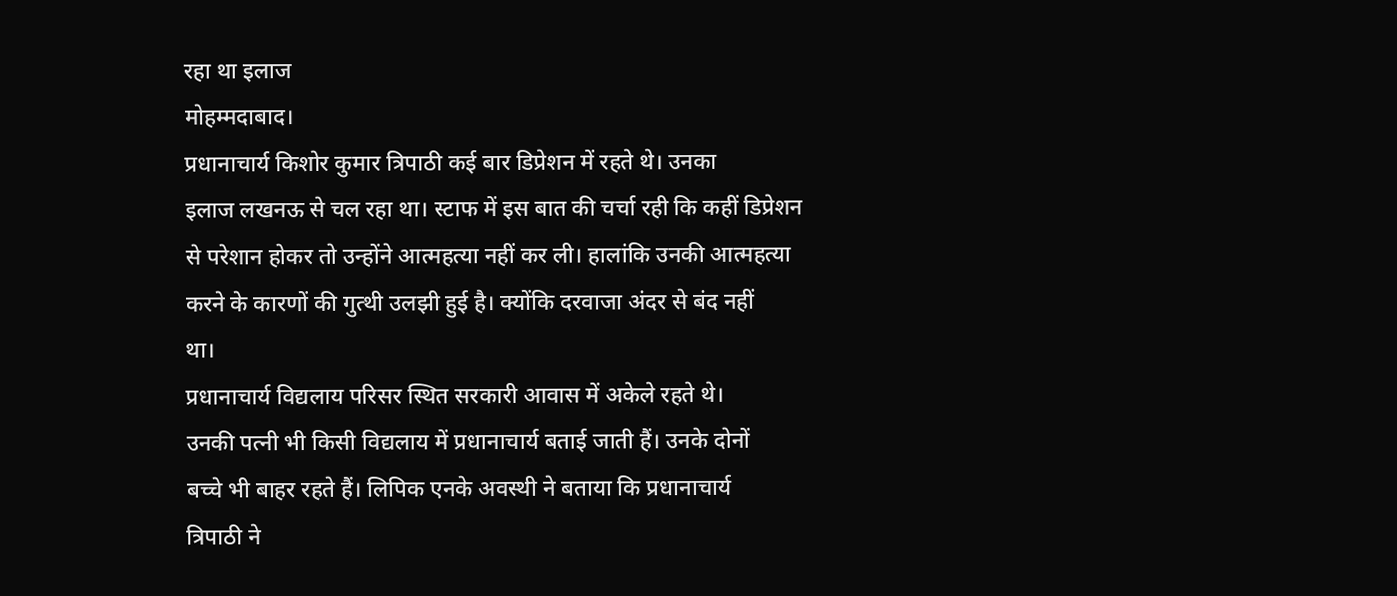रहा था इलाज
मोहम्मदाबाद।
प्रधानाचार्य किशोर कुमार त्रिपाठी कई बार डिप्रेशन में रहते थे। उनका
इलाज लखनऊ से चल रहा था। स्टाफ में इस बात की चर्चा रही कि कहीं डिप्रेशन
से परेशान होकर तो उन्होंने आत्महत्या नहीं कर ली। हालांकि उनकी आत्महत्या
करने के कारणों की गुत्थी उलझी हुई है। क्योंकि दरवाजा अंदर से बंद नहीं
था।
प्रधानाचार्य विद्यलाय परिसर स्थित सरकारी आवास में अकेले रहते थे।
उनकी पत्नी भी किसी विद्यलाय में प्रधानाचार्य बताई जाती हैं। उनके दोनों
बच्चे भी बाहर रहते हैं। लिपिक एनके अवस्थी ने बताया कि प्रधानाचार्य
त्रिपाठी ने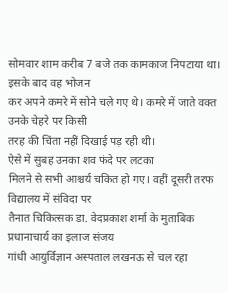सोमवार शाम करीब 7 बजे तक कामकाज निपटाया था। इसके बाद वह भोजन
कर अपने कमरे में सोने चले गए थे। कमरे में जाते वक्त उनके चेहरे पर किसी
तरह की चिंता नहीं दिखाई पड़ रही थी।
ऐसे में सुबह उनका शव फंदे पर लटका
मिलने से सभी आश्चर्य चकित हो गए। वहीं दूसरी तरफ विद्यालय में संविदा पर
तैनात चिकित्सक डा. वेदप्रकाश शर्मा के मुताबिक प्रधानाचार्य का इलाज संजय
गांधी आयुर्विज्ञान अस्पताल लखनऊ से चल रहा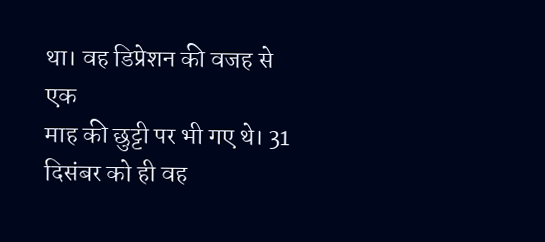था। वह डिप्रेशन की वजह से एक
माह की छुट्टी पर भी गए थे। 31 दिसंबर को ही वह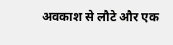अवकाश से लौटे और एक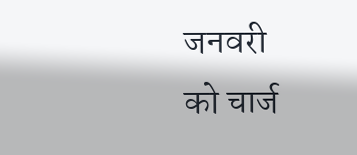जनवरी
को चार्ज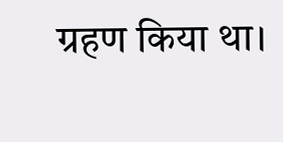ग्रहण किया था।